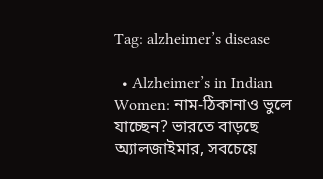Tag: alzheimer’s disease

  • Alzheimer’s in Indian Women: নাম-ঠিকানাও ভুলে যাচ্ছেন? ভারতে বাড়ছে অ্যালজাইমার, সবচেয়ে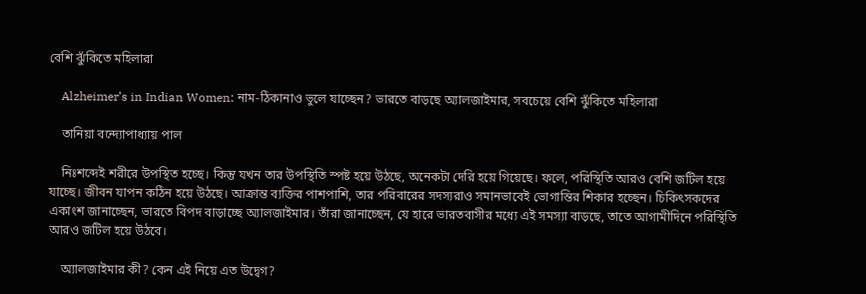বেশি ঝুঁকিতে মহিলারা

    Alzheimer’s in Indian Women: নাম-ঠিকানাও ভুলে যাচ্ছেন? ভারতে বাড়ছে অ্যালজাইমার, সবচেয়ে বেশি ঝুঁকিতে মহিলারা

    তানিয়া বন্দ্যোপাধ্যায় পাল

    নিঃশব্দেই শরীরে উপস্থিত হচ্ছে। কিন্তু যখন তার উপস্থিতি স্পষ্ট হয়ে উঠছে, অনেকটা দেরি হয়ে গিয়েছে। ফলে, পরিস্থিতি আরও বেশি জটিল হয়ে যাচ্ছে। জীবন যাপন কঠিন হয়ে উঠছে। আক্রান্ত ব্যক্তির পাশপাশি, তার পরিবারের সদস্যরাও সমানভাবেই ভোগান্তির শিকার হচ্ছেন। চিকিৎসকদের একাংশ জানাচ্ছেন, ভারতে বিপদ বাড়াচ্ছে অ্যালজাইমার। তাঁরা জানাচ্ছেন, যে হারে ভারতবাসীর মধ্যে এই সমস্যা বাড়ছে, তাতে আগামীদিনে পরিস্থিতি আরও জটিল হয়ে উঠবে।

    অ্যালজাইমার কী? কেন এই নিয়ে এত উদ্বেগ?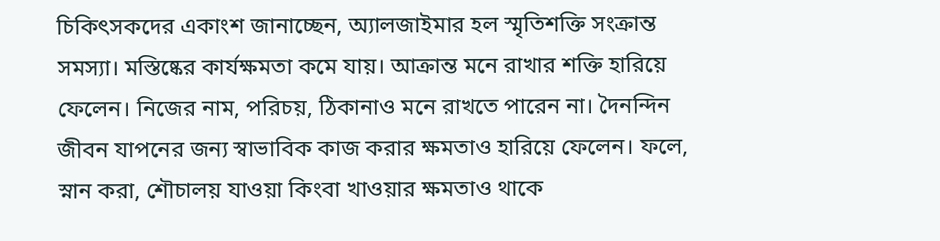চিকিৎসকদের একাংশ জানাচ্ছেন, অ্যালজাইমার হল স্মৃতিশক্তি সংক্রান্ত সমস্যা। মস্তিষ্কের কার্যক্ষমতা কমে যায়। আক্রান্ত মনে রাখার শক্তি হারিয়ে ফেলেন। নিজের নাম, পরিচয়, ঠিকানাও মনে রাখতে পারেন না। দৈনন্দিন জীবন যাপনের জন্য স্বাভাবিক কাজ করার ক্ষমতাও হারিয়ে ফেলেন। ফলে, স্নান করা, শৌচালয় যাওয়া কিংবা খাওয়ার ক্ষমতাও থাকে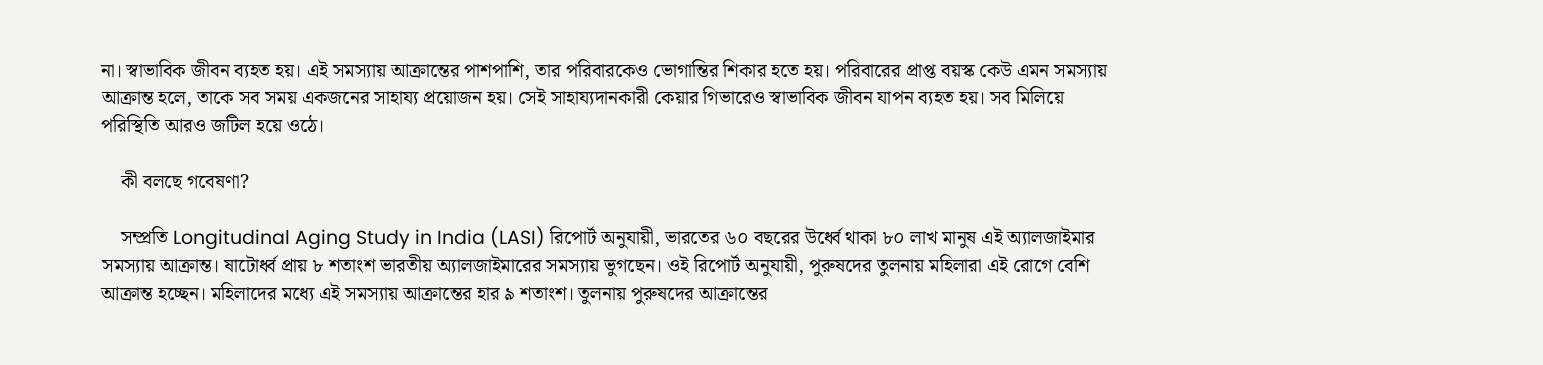না। স্বাভাবিক জীবন ব্যহত হয়। এই সমস্যায় আক্রান্তের পাশপাশি, তার পরিবারকেও ভোগান্তির শিকার হতে হয়। পরিবারের প্রাপ্ত বয়স্ক কেউ এমন সমস্যায় আক্রান্ত হলে, তাকে সব সময় একজনের সাহায্য প্রয়োজন হয়। সেই সাহায্যদানকারী কেয়ার গিভারেও স্বাভাবিক জীবন যাপন ব্যহত হয়। সব মিলিয়ে পরিস্থিতি আরও জটিল হয়ে ওঠে।

    কী বলছে গবেষণা?

    সম্প্রতি Longitudinal Aging Study in India (LASI) রিপোর্ট অনুযায়ী, ভারতের ৬০ বছরের উর্ধ্বে থাকা ৮০ লাখ মানুষ এই অ্যালজাইমার সমস্যায় আক্রান্ত। ষাটোর্ধ্ব প্রায় ৮ শতাংশ ভারতীয় অ্যালজাইমারের সমস্যায় ভুগছেন। ওই রিপোর্ট অনুযায়ী, পুরুষদের তুলনায় মহিলারা এই রোগে বেশি আক্রান্ত হচ্ছেন। মহিলাদের মধ্যে এই সমস্যায় আক্রান্তের হার ৯ শতাংশ। তুলনায় পুরুষদের আক্রান্তের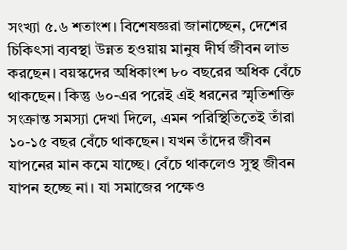সংখ্যা ৫.৬ শতাংশ। বিশেষজ্ঞরা জানাচ্ছেন, দেশের চিকিৎসা ব্যবস্থা উন্নত হওয়ায় মানুষ দীর্ঘ জীবন লাভ করছেন। বয়স্কদের অধিকাংশ ৮০ বছরের অধিক বেঁচে থাকছেন। কিন্তু ৬০-এর পরেই এই ধরনের স্মৃতিশক্তি সংক্রান্ত সমস্যা দেখা দিলে, এমন পরিস্থিতিতেই তাঁরা ১০-১৫ বছর বেঁচে থাকছেন।‌ যখন তাঁদের জীবন যাপনের মান কমে যাচ্ছে। বেঁচে থাকলেও সুস্থ জীবন যাপন হচ্ছে না। যা সমাজের পক্ষেও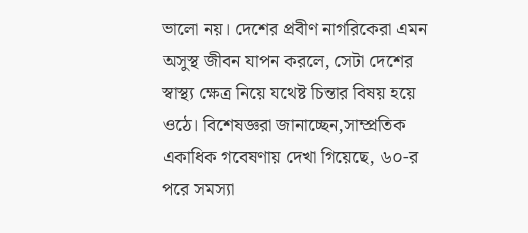ভালো নয়। দেশের প্রবীণ নাগরিকেরা এমন অসুস্থ জীবন যাপন করলে, সেটা দেশের স্বাস্থ্য ক্ষেত্র নিয়ে যথেষ্ট চিন্তার বিষয় হয়ে ওঠে। বিশেষজ্ঞরা জানাচ্ছেন,সাম্প্রতিক একাধিক গবেষণায় দেখা গিয়েছে, ৬০-র পরে সমস্যা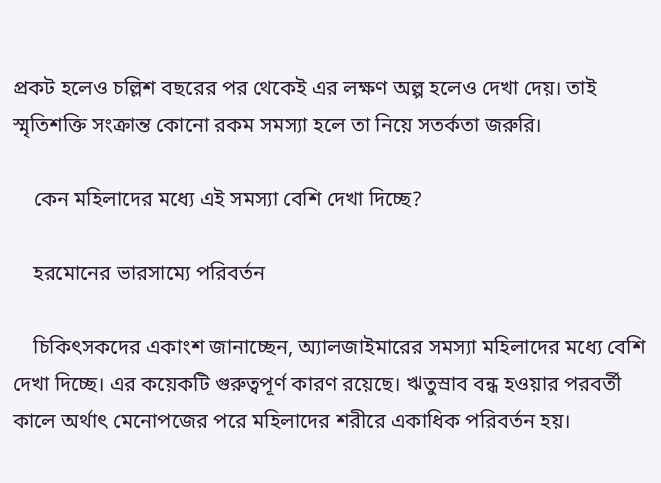প্রকট হলেও চল্লিশ বছরের পর থেকেই এর লক্ষণ অল্প হলেও দেখা দেয়। তাই স্মৃতিশক্তি সংক্রান্ত কোনো রকম সমস্যা হলে তা নিয়ে সতর্কতা জরুরি।

    কেন মহিলাদের মধ্যে এই সমস্যা বেশি দেখা দিচ্ছে?

    হরমোনের ভারসাম্যে পরিবর্তন

    চিকিৎসকদের একাংশ জানাচ্ছেন, অ্যালজাইমারের সমস্যা মহিলাদের মধ্যে বেশি দেখা দিচ্ছে। এর কয়েকটি গুরুত্বপূর্ণ কারণ রয়েছে। ঋতুস্রাব বন্ধ হওয়ার পরবর্তী কালে অর্থাৎ মেনোপজের পরে মহিলাদের শরীরে একাধিক পরিবর্তন হয়।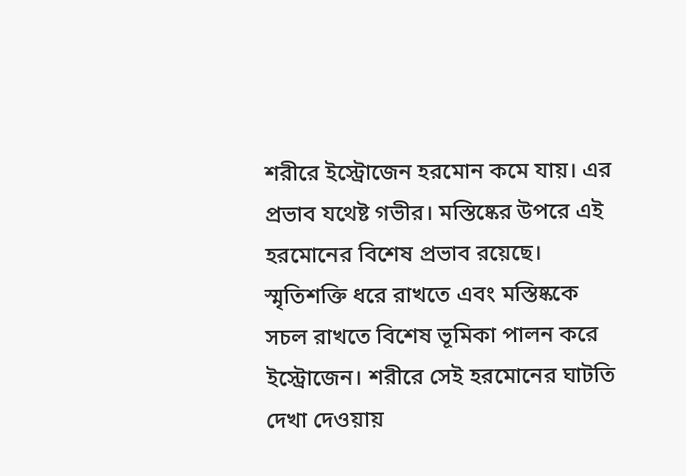শরীরে ইস্ট্রোজেন হরমোন কমে যায়। এর প্রভাব যথেষ্ট গভীর। মস্তিষ্কের উপরে এই হরমোনের বিশেষ প্রভাব রয়েছে। স্মৃতিশক্তি ধরে রাখতে এবং মস্তিষ্ককে সচল রাখতে বিশেষ ভূমিকা পালন করে ইস্ট্রোজেন। শরীরে সেই হরমোনের ঘাটতি দেখা দেওয়ায়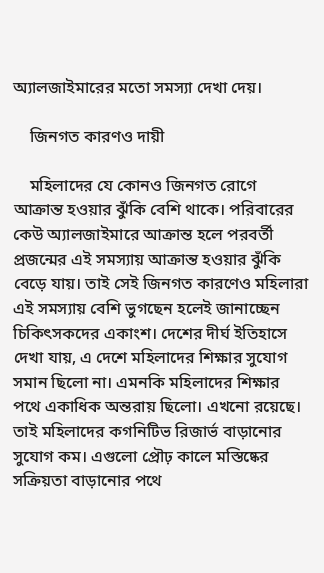অ্যালজাইমারের মতো সমস্যা দেখা দেয়।

    জিনগত কারণও দায়ী

    মহিলাদের যে কোনও জিনগত রোগে আক্রান্ত হওয়ার ঝুঁকি বেশি থাকে। পরিবারের কেউ অ্যালজাইমারে আক্রান্ত হলে পরবর্তী প্রজন্মের এই সমস্যায় আক্রান্ত হওয়ার ঝুঁকি বেড়ে যায়। তাই সেই জিনগত কারণেও মহিলারা এই সমস্যায় বেশি ভুগছেন হলেই জানাচ্ছেন চিকিৎসকদের একাংশ। দেশের দীর্ঘ ইতিহাসে দেখা যায়, এ দেশে মহিলাদের শিক্ষার সুযোগ সমান ছিলো না। এমনকি মহিলাদের শিক্ষার পথে একাধিক অন্তরায় ছিলো। এখনো রয়েছে। তাই মহিলাদের কগনিটিভ রিজার্ভ বাড়ানোর সুযোগ কম। এগুলো প্রৌঢ় কালে মস্তিষ্কের সক্রিয়তা বাড়ানোর পথে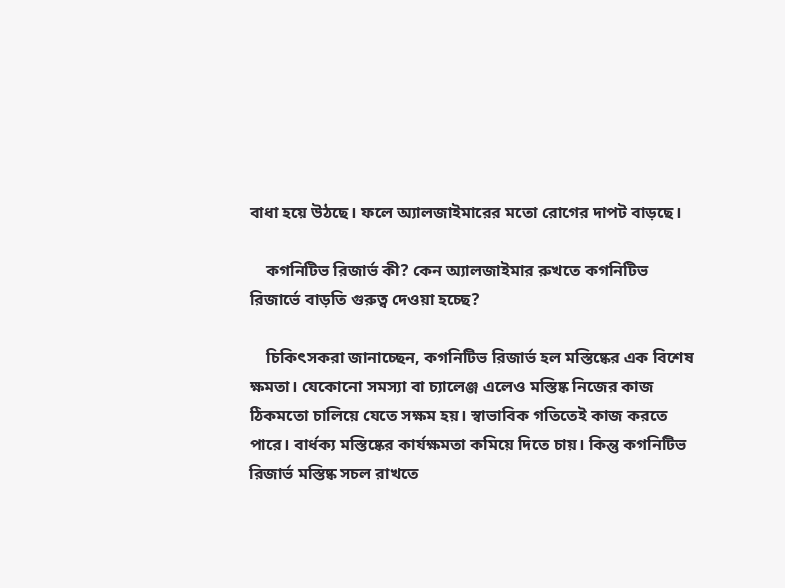বাধা হয়ে উঠছে। ফলে অ্যালজাইমারের মতো রোগের দাপট বাড়ছে।

    কগনিটিভ রিজার্ভ কী? কেন অ্যালজাইমার রুখতে কগনিটিভ রিজার্ভে বাড়তি গুরুত্ব দেওয়া হচ্ছে?

    চিকিৎসকরা জানাচ্ছেন, কগনিটিভ রিজার্ভ হল মস্তিষ্কের এক বিশেষ ক্ষমতা। যেকোনো সমস্যা বা চ্যালেঞ্জ এলেও মস্তিষ্ক নিজের কাজ ঠিকমতো চালিয়ে যেতে সক্ষম হয়। স্বাভাবিক গতিতেই কাজ করতে পারে। বার্ধক্য মস্তিষ্কের কার্যক্ষমতা কমিয়ে দিতে চায়। কিন্তু কগনিটিভ রিজার্ভ মস্তিষ্ক সচল রাখতে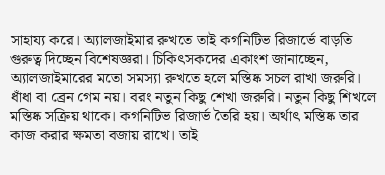সাহায্য করে। অ্যালজাইমার রুখতে তাই কগনিটিভ রিজার্ভে বাড়তি গুরুত্ব দিচ্ছেন বিশেষজ্ঞরা।‌ চিকিৎসকদের একাংশ জানাচ্ছেন, অ্যালজাইমারের মতো সমস্যা রুখতে হলে মস্তিষ্ক সচল রাখা জরুরি।‌ ধাঁধা বা ব্রেন গেম নয়। বরং নতুন কিছু শেখা জরুরি। নতুন কিছু শিখলে মস্তিষ্ক সক্রিয় থাকে। কগনিটিভ রিজার্ভ তৈরি হয়। অর্থাৎ মস্তিষ্ক তার কাজ করার ক্ষমতা বজায় রাখে। তাই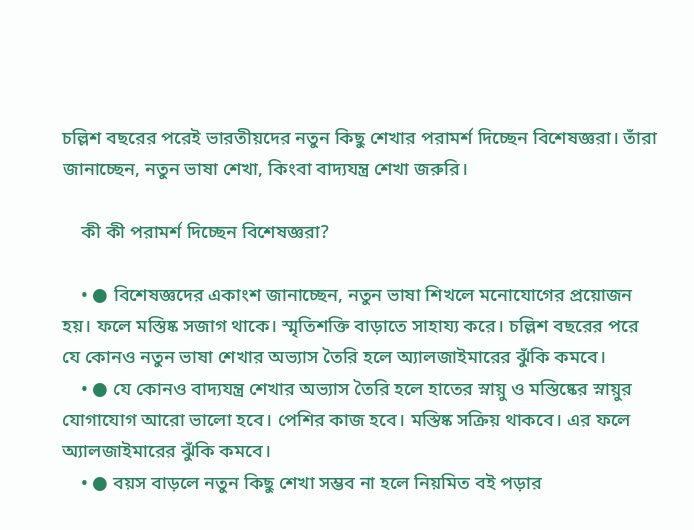চল্লিশ বছরের পরেই ভারতীয়দের নতুন কিছু শেখার পরামর্শ দিচ্ছেন বিশেষজ্ঞরা। তাঁরা জানাচ্ছেন, নতুন ভাষা শেখা, কিংবা বাদ্যযন্ত্র শেখা জরুরি।

    কী কী পরামর্শ দিচ্ছেন বিশেষজ্ঞরা?

    • ● বিশেষজ্ঞদের একাংশ জানাচ্ছেন, নতুন ভাষা শিখলে মনোযোগের প্রয়োজন হয়। ফলে মস্তিষ্ক সজাগ থাকে। স্মৃতিশক্তি বাড়াতে সাহায্য করে। চল্লিশ বছরের পরে যে কোনও নতুন ভাষা শেখার অভ্যাস তৈরি হলে অ্যালজাইমারের ঝুঁকি কমবে।
    • ● যে কোনও বাদ্যযন্ত্র শেখার অভ্যাস তৈরি হলে হাতের স্নায়ু ও মস্তিষ্কের স্নায়ুর যোগাযোগ আরো ভালো হবে। পেশির কাজ হবে। মস্তিষ্ক সক্রিয় থাকবে। এর ফলে অ্যালজাইমারের ঝুঁকি কমবে।
    • ● বয়স বাড়লে নতুন কিছু শেখা সম্ভব না হলে নিয়মিত বই পড়ার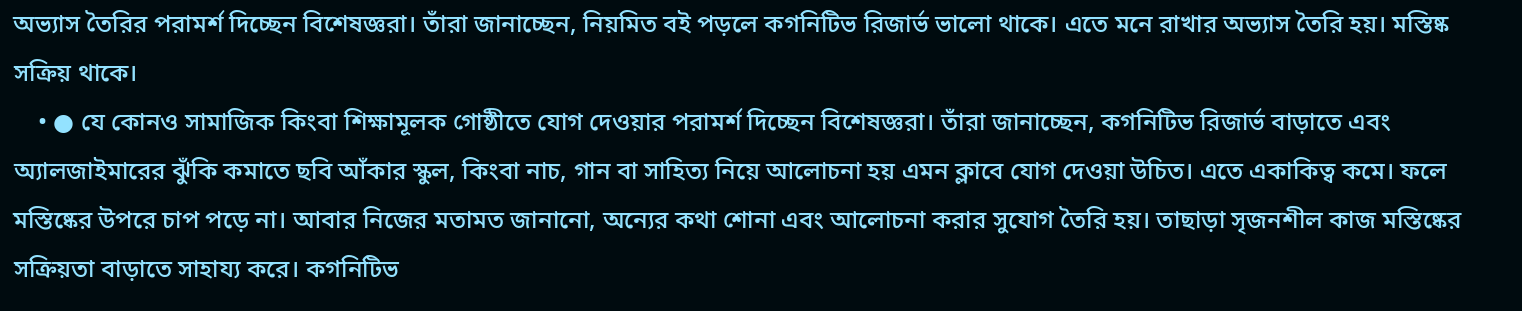অভ্যাস তৈরির পরামর্শ দিচ্ছেন বিশেষজ্ঞরা।‌ তাঁরা জানাচ্ছেন, নিয়মিত বই পড়লে কগনিটিভ রিজার্ভ ভালো থাকে। এতে মনে রাখার অভ্যাস তৈরি হয়। মস্তিষ্ক সক্রিয় থাকে।
    • ● যে কোনও সামাজিক কিংবা শিক্ষামূলক গোষ্ঠীতে যোগ দেওয়ার পরামর্শ দিচ্ছেন বিশেষজ্ঞরা। তাঁরা জানাচ্ছেন, কগনিটিভ রিজার্ভ বাড়াতে এবং অ্যালজাইমারের ঝুঁকি কমাতে ছবি আঁকার স্কুল, কিংবা নাচ, গান বা সাহিত্য নিয়ে আলোচনা হয় এমন ক্লাবে যোগ দেওয়া উচিত। এতে একাকিত্ব কমে। ফলে মস্তিষ্কের উপরে চাপ পড়ে না। আবার নিজের মতামত জানানো, অন্যের কথা শোনা এবং আলোচনা করার সুযোগ তৈরি হয়। তাছাড়া সৃজনশীল কাজ মস্তিষ্কের সক্রিয়তা বাড়াতে সাহায্য করে। কগনিটিভ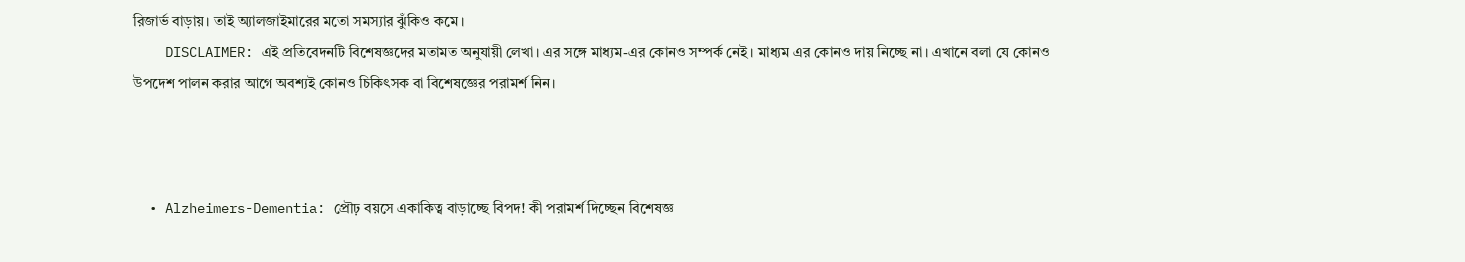রিজার্ভ বাড়ায়। তাই অ্যালজাইমারের মতো সমস্যার ঝুঁকিও কমে‌।
    DISCLAIMER: এই প্রতিবেদনটি বিশেষজ্ঞদের মতামত অনুযায়ী লেখা। এর সঙ্গে মাধ্যম-এর কোনও সম্পর্ক নেই। মাধ্যম এর কোনও দায় নিচ্ছে না। এখানে বলা যে কোনও উপদেশ পালন করার আগে অবশ্যই কোনও চিকিৎসক বা বিশেষজ্ঞের পরামর্শ নিন।



  • Alzheimers-Dementia: প্রৌঢ় বয়সে একাকিত্ব বাড়াচ্ছে বিপদ! কী পরামর্শ দিচ্ছেন বিশেষজ্ঞ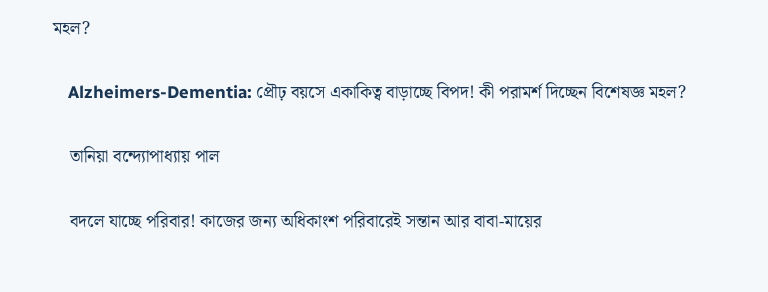মহল?

    Alzheimers-Dementia: প্রৌঢ় বয়সে একাকিত্ব বাড়াচ্ছে বিপদ! কী পরামর্শ দিচ্ছেন বিশেষজ্ঞ মহল?

    তানিয়া বন্দ্যোপাধ্যায় পাল

    বদলে যাচ্ছে পরিবার! কাজের জন্য অধিকাংশ পরিবারেই সন্তান আর বাবা-মায়ের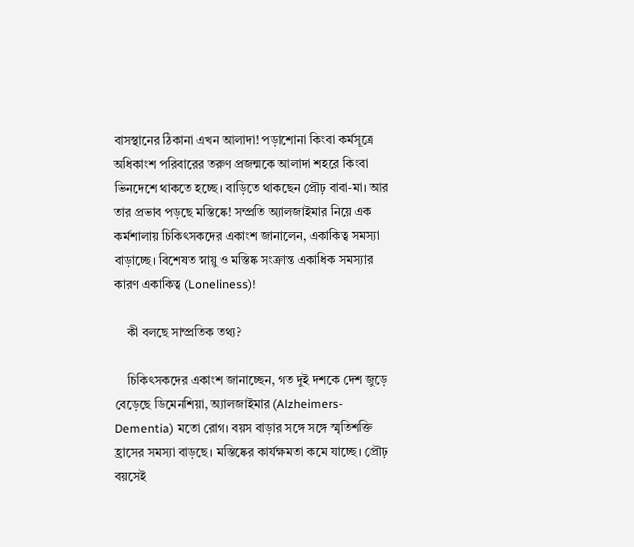বাসস্থানের ঠিকানা এখন আলাদা! পড়াশোনা কিংবা কর্মসূত্রে অধিকাংশ পরিবারের তরুণ প্রজন্মকে আলাদা শহরে কিংবা ভিনদেশে থাকতে হচ্ছে। বাড়িতে থাকছেন প্রৌঢ় বাবা-মা। আর তার প্রভাব পড়ছে মস্তিষ্কে! সম্প্রতি অ্যালজাইমার নিয়ে এক কর্মশালায় চিকিৎসকদের একাংশ জানালেন, একাকিত্ব সমস্যা বাড়াচ্ছে। বিশেষত স্নায়ু ও মস্তিষ্ক সংক্রান্ত একাধিক সমস্যার কারণ একাকিত্ব (Loneliness)!

    কী বলছে সাম্প্রতিক তথ্য?

    চিকিৎসকদের একাংশ জানাচ্ছেন, গত দুই দশকে দেশ জুড়ে বেড়েছে ডিমেনশিয়া, অ্যালজাইমার (Alzheimers-Dementia) মতো রোগ। বয়স বাড়ার সঙ্গে সঙ্গে স্মৃতিশক্তি হ্রাসের সমস্যা বাড়ছে। মস্তিষ্কের কার্যক্ষমতা কমে যাচ্ছে। প্রৌঢ় বয়সেই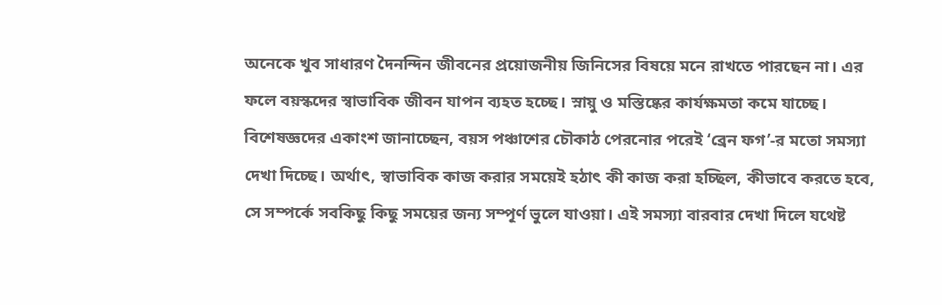অনেকে খুব সাধারণ দৈনন্দিন জীবনের প্রয়োজনীয় জিনিসের বিষয়ে মনে রাখতে পারছেন না। এর ফলে বয়স্কদের স্বাভাবিক জীবন যাপন ব্যহত হচ্ছে। স্নায়ু ও মস্তিষ্কের কার্যক্ষমতা কমে যাচ্ছে। বিশেষজ্ঞদের একাংশ জানাচ্ছেন, বয়স পঞ্চাশের চৌকাঠ পেরনোর পরেই ‘ব্রেন ফগ’-র মতো সমস্যা দেখা দিচ্ছে। অর্থাৎ, স্বাভাবিক কাজ করার সময়েই হঠাৎ কী কাজ করা হচ্ছিল, কীভাবে করতে হবে, সে সম্পর্কে সবকিছু কিছু সময়ের জন্য সম্পূর্ণ ভুলে যাওয়া। এই সমস্যা বারবার দেখা দিলে যথেষ্ট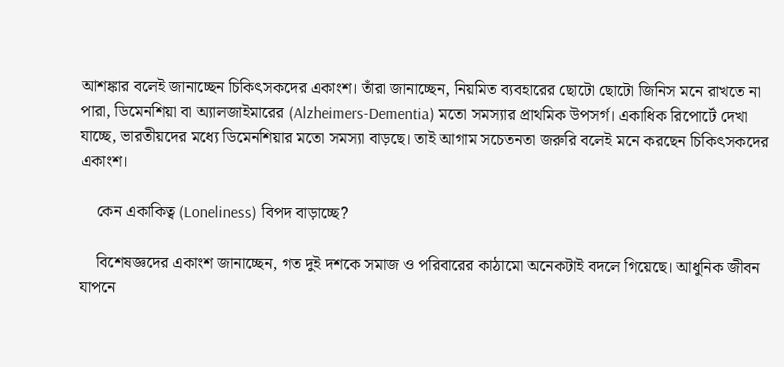আশঙ্কার বলেই জানাচ্ছেন চিকিৎসকদের একাংশ। তাঁরা জানাচ্ছেন, নিয়মিত ব্যবহারের ছোটো ছোটো জিনিস মনে রাখতে না পারা, ডিমেনশিয়া বা অ্যালজাইমারের (Alzheimers-Dementia) মতো সমস্যার প্রাথমিক উপসর্গ। একাধিক রিপোর্টে দেখা যাচ্ছে, ভারতীয়দের মধ্যে ডিমেনশিয়ার মতো সমস্যা বাড়ছে। তাই আগাম সচেতনতা জরুরি বলেই মনে করছেন চিকিৎসকদের একাংশ।

    কেন একাকিত্ব (Loneliness) বিপদ বাড়াচ্ছে?

    বিশেষজ্ঞদের একাংশ জানাচ্ছেন, গত দুই দশকে সমাজ ও পরিবারের কাঠামো অনেকটাই বদলে গিয়েছে। আধুনিক জীবন যাপনে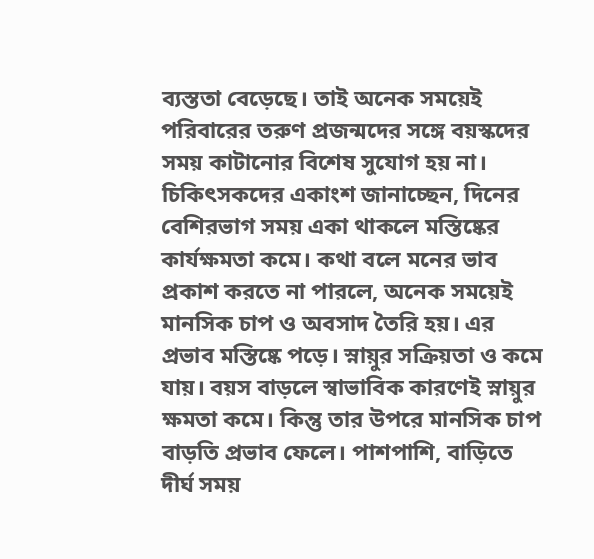ব্যস্ততা বেড়েছে। তাই অনেক সময়েই পরিবারের তরুণ প্রজন্মদের সঙ্গে বয়স্কদের সময় কাটানোর বিশেষ সুযোগ হয় না। চিকিৎসকদের একাংশ জানাচ্ছেন, দিনের বেশিরভাগ সময় একা থাকলে মস্তিষ্কের কার্যক্ষমতা কমে। কথা বলে মনের ভাব প্রকাশ করতে না পারলে, অনেক সময়েই মানসিক চাপ ও অবসাদ তৈরি হয়। এর প্রভাব মস্তিষ্কে পড়ে। স্নায়ুর সক্রিয়তা ও কমে যায়। বয়স বাড়লে স্বাভাবিক কারণেই স্নায়ুর ক্ষমতা কমে। কিন্তু তার উপরে মানসিক চাপ বাড়তি প্রভাব ফেলে। পাশপাশি, বাড়িতে দীর্ঘ সময়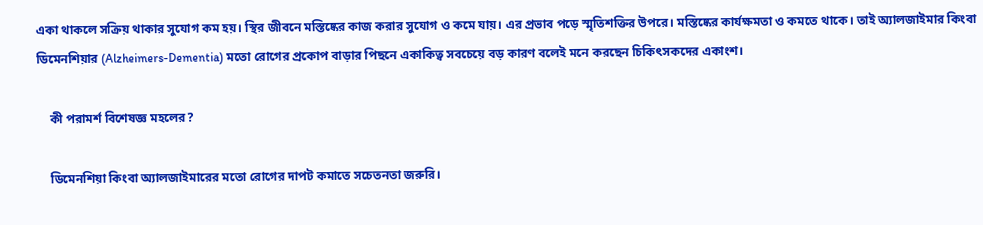একা থাকলে সক্রিয় থাকার সুযোগ কম হয়। স্থির জীবনে মস্তিষ্কের কাজ করার সুযোগ ও কমে যায়। এর প্রভাব পড়ে স্মৃতিশক্তির উপরে। মস্তিষ্কের কার্যক্ষমতা ও কমতে থাকে‌। তাই অ্যালজাইমার কিংবা ডিমেনশিয়ার (Alzheimers-Dementia) মতো রোগের প্রকোপ বাড়ার পিছনে একাকিত্ব সবচেয়ে বড় কারণ বলেই মনে করছেন চিকিৎসকদের একাংশ।

    কী পরামর্শ বিশেষজ্ঞ মহলের?

    ডিমেনশিয়া কিংবা অ্যালজাইমারের মতো রোগের দাপট কমাতে সচেতনতা জরুরি।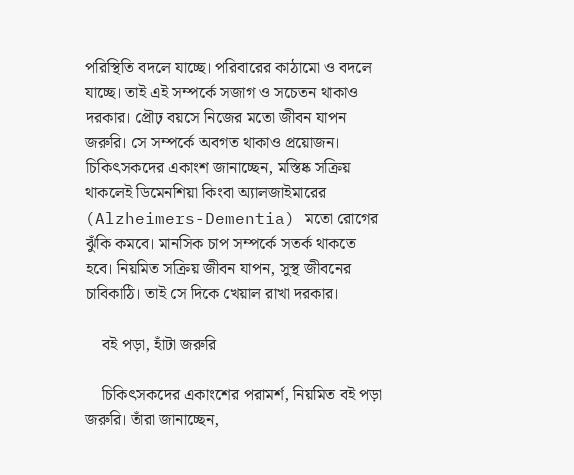পরিস্থিতি বদলে যাচ্ছে। পরিবারের কাঠামো ও বদলে যাচ্ছে। তাই এই সম্পর্কে সজাগ ও সচেতন থাকাও দরকার। প্রৌঢ় বয়সে নিজের মতো জীবন যাপন জরুরি। সে সম্পর্কে অবগত থাকাও প্রয়োজন। চিকিৎসকদের একাংশ জানাচ্ছেন, মস্তিষ্ক সক্রিয় থাকলেই ডিমেনশিয়া কিংবা অ্যালজাইমারের (Alzheimers-Dementia) মতো রোগের ঝুঁকি কমবে‌। মানসিক চাপ সম্পর্কে সতর্ক থাকতে হবে। নিয়মিত সক্রিয় জীবন যাপন, সুস্থ জীবনের চাবিকাঠি। তাই সে দিকে খেয়াল রাখা দরকার।

    বই পড়া, হাঁটা জরুরি

    চিকিৎসকদের একাংশের পরামর্শ, নিয়মিত বই পড়া জরুরি। তাঁরা জানাচ্ছেন,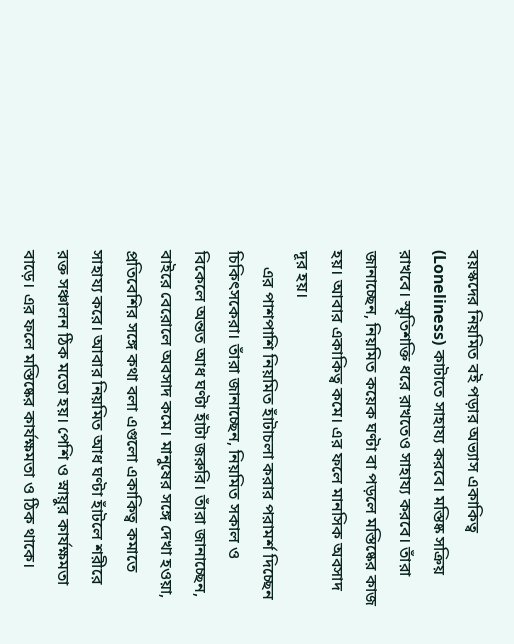বয়স্কদের নিয়মিত বই পড়ার অভ্যাস একাকিত্ব (Loneliness) কাটাতে সাহায্য করবে। মস্তিষ্ক সক্রিয় রাখবে। স্মৃতিশক্তি ধরে রাখতেও সাহায্য করবে‌‌। তাঁরা জানাচ্ছেন, নিয়মিত কয়েক ঘণ্টা বা পড়লে মস্তিষ্কের কাজ হয়। আবার একাকিত্ব কমে‌। এর ফলে মানসিক অবসাদ দূর হয়।
    এর পাশপাশি নিয়মিত হাঁটাচলা করার পরামর্শ দিচ্ছেন চিকিৎসকেরা। তাঁরা জানাচ্ছেন, নিয়মিত সকাল ও বিকেলে অন্তত আধ ঘণ্টা হাঁটা জরুরি। তাঁরা জানাচ্ছেন, বাইরে বেরোলে অবসাদ কমে। মানুষের সঙ্গে দেখা হওয়া, প্রতিবেশির সঙ্গে কথা বলা এগুলো একাকিত্ব কমাতে সাহায্য করে। আবার নিয়মিত আধ ঘণ্টা হাঁটলে শরীরে রক্ত সঞ্চালন ঠিক মতো হয়‌। পেশি ও স্নায়ুর কার্যক্ষমতা বাড়ে। এর ফলে মস্তিষ্কের কার্যক্ষমতা ও ঠিক থাকে।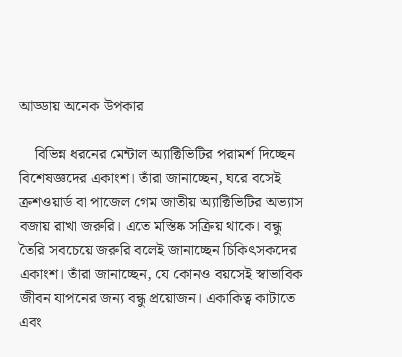আড্ডায় অনেক উপকার

    বিভিন্ন ধরনের মেন্টাল অ্যাক্টিভিটির পরামর্শ দিচ্ছেন বিশেষজ্ঞদের একাংশ। তাঁরা জানাচ্ছেন, ঘরে বসেই ক্রশওয়ার্ড বা পাজেল গেম জাতীয় অ্যাক্টিভিটির অভ্যাস বজায় রাখা জরুরি। এতে মস্তিষ্ক সক্রিয় থাকে‌। বন্ধু তৈরি সবচেয়ে জরুরি বলেই জানাচ্ছেন চিকিৎসকদের একাংশ। তাঁরা জানাচ্ছেন, যে কোনও বয়সেই স্বাভাবিক জীবন যাপনের জন্য বন্ধু প্রয়োজন। একাকিত্ব কাটাতে এবং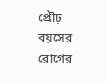প্রৌঢ় বয়সের রোগের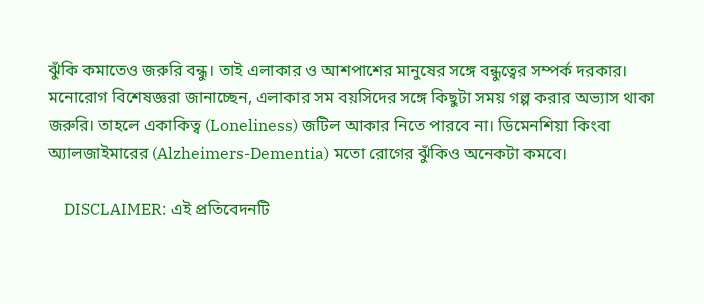ঝুঁকি কমাতেও জরুরি বন্ধু। তাই এলাকার ও আশপাশের মানুষের সঙ্গে বন্ধুত্বের সম্পর্ক দরকার। মনোরোগ বিশেষজ্ঞরা জানাচ্ছেন, এলাকার সম বয়সিদের সঙ্গে কিছুটা সময় গল্প করার অভ্যাস থাকা জরুরি। তাহলে একাকিত্ব (Loneliness) জটিল আকার নিতে পারবে না। ডিমেনশিয়া কিংবা অ্যালজাইমারের (Alzheimers-Dementia) মতো রোগের ঝুঁকিও অনেকটা কমবে।

    DISCLAIMER: এই প্রতিবেদনটি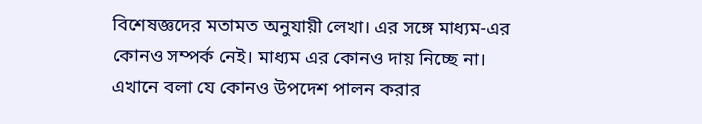বিশেষজ্ঞদের মতামত অনুযায়ী লেখা। এর সঙ্গে মাধ্যম-এর কোনও সম্পর্ক নেই। মাধ্যম এর কোনও দায় নিচ্ছে না। এখানে বলা যে কোনও উপদেশ পালন করার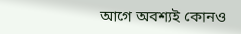আগে অবশ্যই কোনও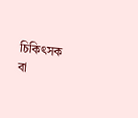চিকিৎসক বা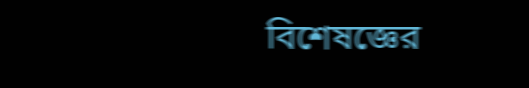বিশেষজ্ঞের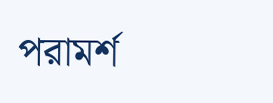পরামর্শ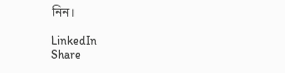নিন।

LinkedIn
Share